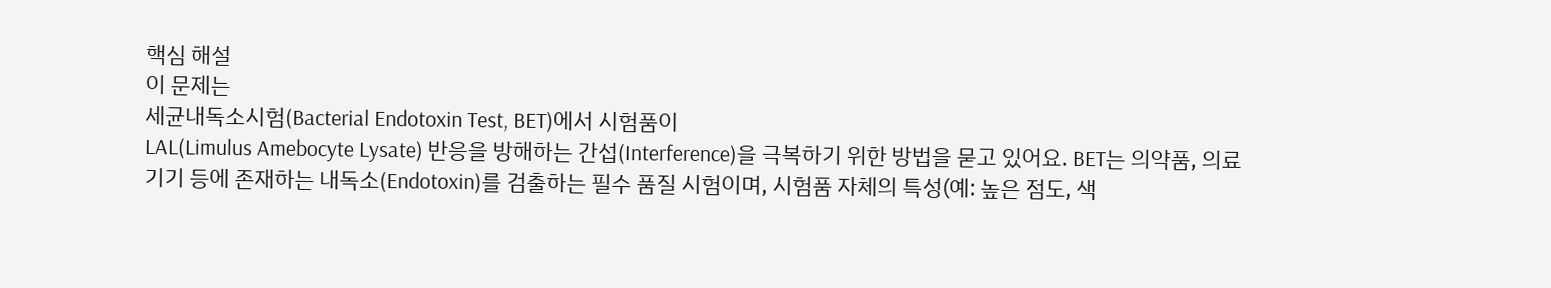핵심 해설
이 문제는
세균내독소시험(Bacterial Endotoxin Test, BET)에서 시험품이
LAL(Limulus Amebocyte Lysate) 반응을 방해하는 간섭(Interference)을 극복하기 위한 방법을 묻고 있어요. BET는 의약품, 의료기기 등에 존재하는 내독소(Endotoxin)를 검출하는 필수 품질 시험이며, 시험품 자체의 특성(예: 높은 점도, 색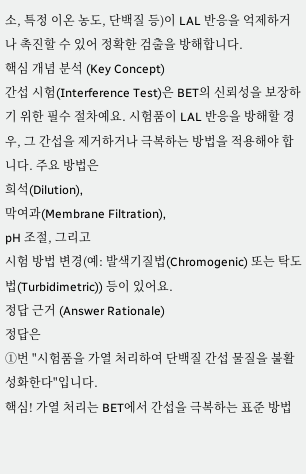소, 특정 이온 농도, 단백질 등)이 LAL 반응을 억제하거나 촉진할 수 있어 정확한 검출을 방해합니다.
핵심 개념 분석 (Key Concept)
간섭 시험(Interference Test)은 BET의 신뢰성을 보장하기 위한 필수 절차예요. 시험품이 LAL 반응을 방해할 경우, 그 간섭을 제거하거나 극복하는 방법을 적용해야 합니다. 주요 방법은
희석(Dilution),
막여과(Membrane Filtration),
pH 조절, 그리고
시험 방법 변경(예: 발색기질법(Chromogenic) 또는 탁도법(Turbidimetric)) 등이 있어요.
정답 근거 (Answer Rationale)
정답은
①번 "시험품을 가열 처리하여 단백질 간섭 물질을 불활성화한다"입니다.
핵심! 가열 처리는 BET에서 간섭을 극복하는 표준 방법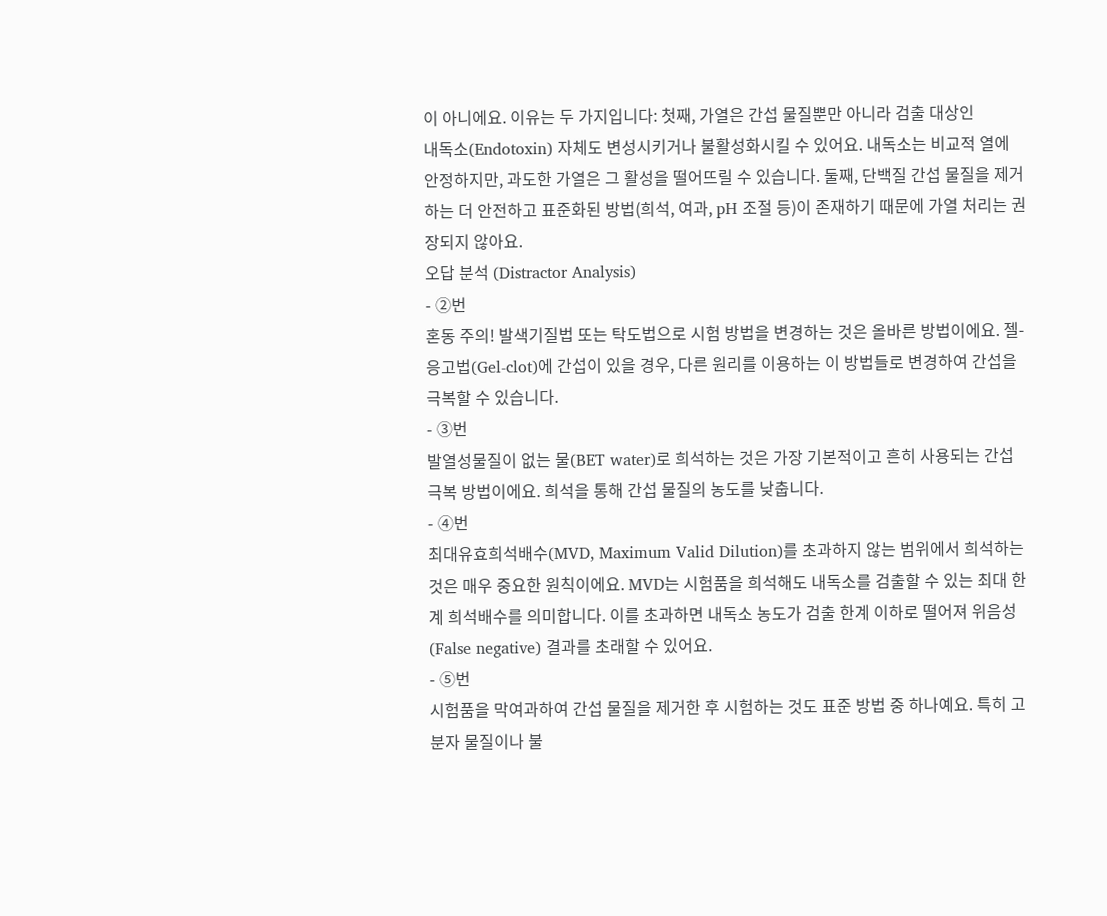이 아니에요. 이유는 두 가지입니다: 첫째, 가열은 간섭 물질뿐만 아니라 검출 대상인
내독소(Endotoxin) 자체도 변성시키거나 불활성화시킬 수 있어요. 내독소는 비교적 열에 안정하지만, 과도한 가열은 그 활성을 떨어뜨릴 수 있습니다. 둘째, 단백질 간섭 물질을 제거하는 더 안전하고 표준화된 방법(희석, 여과, pH 조절 등)이 존재하기 때문에 가열 처리는 권장되지 않아요.
오답 분석 (Distractor Analysis)
- ②번
혼동 주의! 발색기질법 또는 탁도법으로 시험 방법을 변경하는 것은 올바른 방법이에요. 젤-응고법(Gel-clot)에 간섭이 있을 경우, 다른 원리를 이용하는 이 방법들로 변경하여 간섭을 극복할 수 있습니다.
- ③번
발열성물질이 없는 물(BET water)로 희석하는 것은 가장 기본적이고 흔히 사용되는 간섭 극복 방법이에요. 희석을 통해 간섭 물질의 농도를 낮춥니다.
- ④번
최대유효희석배수(MVD, Maximum Valid Dilution)를 초과하지 않는 범위에서 희석하는 것은 매우 중요한 원칙이에요. MVD는 시험품을 희석해도 내독소를 검출할 수 있는 최대 한계 희석배수를 의미합니다. 이를 초과하면 내독소 농도가 검출 한계 이하로 떨어져 위음성(False negative) 결과를 초래할 수 있어요.
- ⑤번
시험품을 막여과하여 간섭 물질을 제거한 후 시험하는 것도 표준 방법 중 하나예요. 특히 고분자 물질이나 불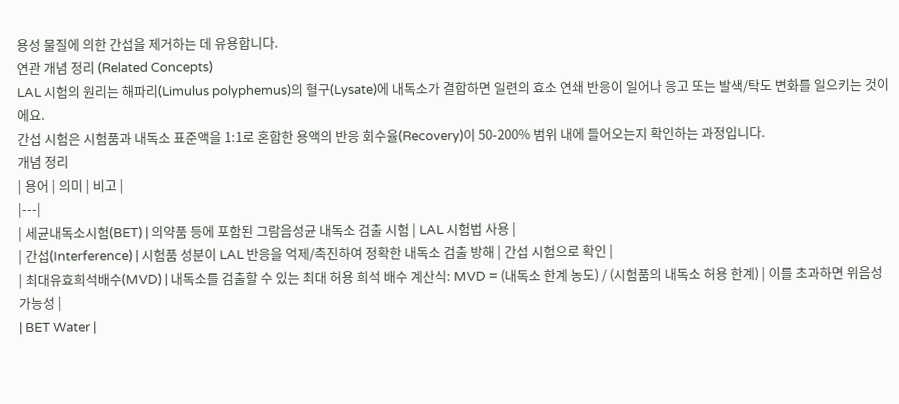용성 물질에 의한 간섭을 제거하는 데 유용합니다.
연관 개념 정리 (Related Concepts)
LAL 시험의 원리는 해파리(Limulus polyphemus)의 혈구(Lysate)에 내독소가 결합하면 일련의 효소 연쇄 반응이 일어나 응고 또는 발색/탁도 변화를 일으키는 것이에요.
간섭 시험은 시험품과 내독소 표준액을 1:1로 혼합한 용액의 반응 회수율(Recovery)이 50-200% 범위 내에 들어오는지 확인하는 과정입니다.
개념 정리
| 용어 | 의미 | 비고 |
|---|
| 세균내독소시험(BET) | 의약품 등에 포함된 그람음성균 내독소 검출 시험 | LAL 시험법 사용 |
| 간섭(Interference) | 시험품 성분이 LAL 반응을 억제/촉진하여 정확한 내독소 검출 방해 | 간섭 시험으로 확인 |
| 최대유효희석배수(MVD) | 내독소를 검출할 수 있는 최대 허용 희석 배수 계산식: MVD = (내독소 한계 농도) / (시험품의 내독소 허용 한계) | 이를 초과하면 위음성 가능성 |
| BET Water |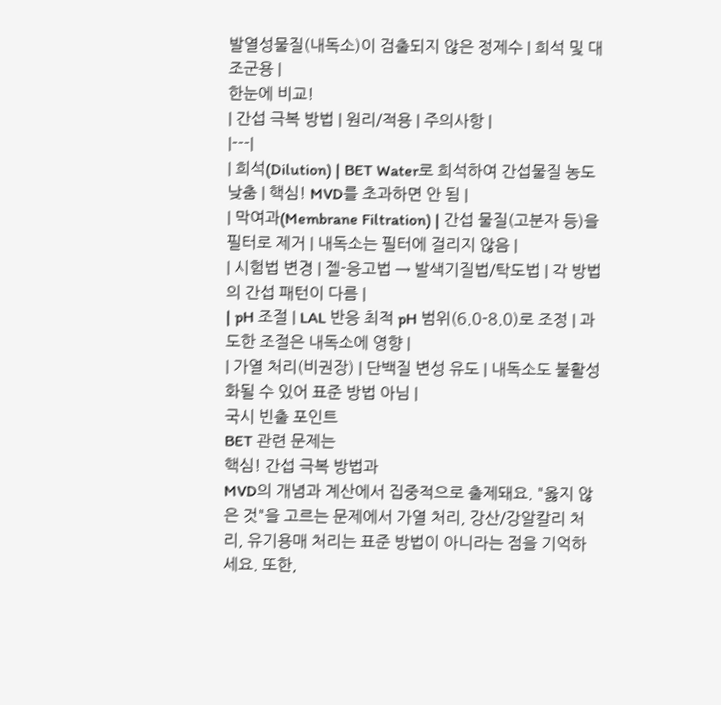발열성물질(내독소)이 검출되지 않은 정제수 | 희석 및 대조군용 |
한눈에 비교!
| 간섭 극복 방법 | 원리/적용 | 주의사항 |
|---|
| 희석(Dilution) | BET Water로 희석하여 간섭물질 농도 낮춤 | 핵심! MVD를 초과하면 안 됨 |
| 막여과(Membrane Filtration) | 간섭 물질(고분자 등)을 필터로 제거 | 내독소는 필터에 걸리지 않음 |
| 시험법 변경 | 젤-응고법 → 발색기질법/탁도법 | 각 방법의 간섭 패턴이 다름 |
| pH 조절 | LAL 반응 최적 pH 범위(6.0-8.0)로 조정 | 과도한 조절은 내독소에 영향 |
| 가열 처리(비권장) | 단백질 변성 유도 | 내독소도 불활성화될 수 있어 표준 방법 아님 |
국시 빈출 포인트
BET 관련 문제는
핵심! 간섭 극복 방법과
MVD의 개념과 계산에서 집중적으로 출제돼요. "옳지 않은 것"을 고르는 문제에서 가열 처리, 강산/강알칼리 처리, 유기용매 처리는 표준 방법이 아니라는 점을 기억하세요. 또한,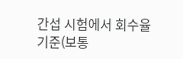간섭 시험에서 회수율 기준(보통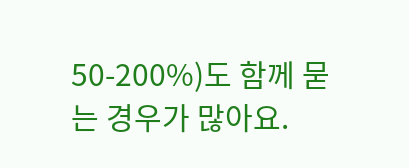50-200%)도 함께 묻는 경우가 많아요.